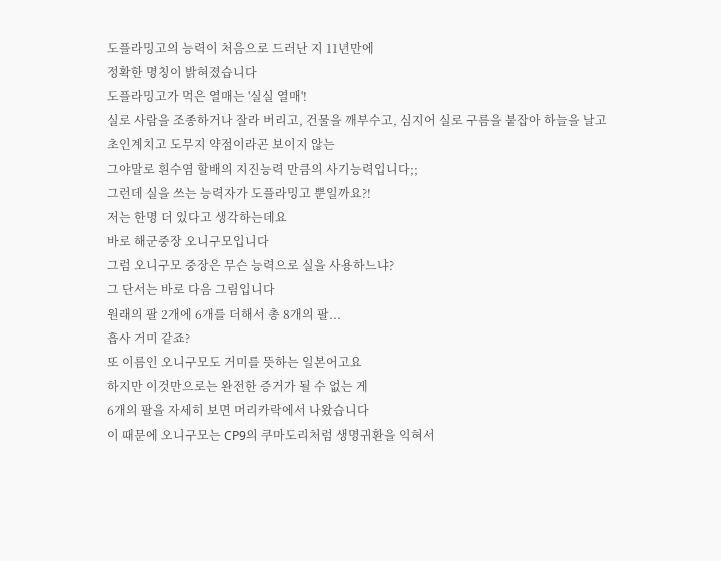도플라밍고의 능력이 처음으로 드러난 지 11년만에
정확한 명칭이 밝혀졌습니다
도플라밍고가 먹은 열매는 '실실 열매'!
실로 사람을 조종하거나 잘라 버리고, 건물을 깨부수고, 심지어 실로 구름을 붙잡아 하늘을 날고
초인계치고 도무지 약점이라곤 보이지 않는
그야말로 흰수염 할배의 지진능력 만큼의 사기능력입니다;;
그런데 실을 쓰는 능력자가 도플라밍고 뿐일까요?!
저는 한명 더 있다고 생각하는데요
바로 해군중장 오니구모입니다
그럼 오니구모 중장은 무슨 능력으로 실을 사용하느냐?
그 단서는 바로 다음 그림입니다
원래의 팔 2개에 6개를 더해서 총 8개의 팔...
흡사 거미 같죠?
또 이름인 오니구모도 거미를 뜻하는 일본어고요
하지만 이것만으로는 완전한 증거가 될 수 없는 게
6개의 팔을 자세히 보면 머리카락에서 나왔습니다
이 때문에 오니구모는 CP9의 쿠마도리처럼 생명귀환을 익혀서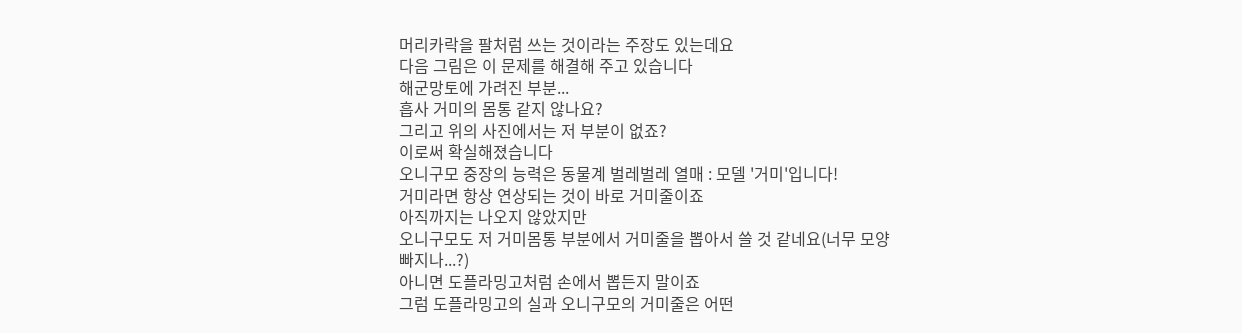머리카락을 팔처럼 쓰는 것이라는 주장도 있는데요
다음 그림은 이 문제를 해결해 주고 있습니다
해군망토에 가려진 부분...
흡사 거미의 몸통 같지 않나요?
그리고 위의 사진에서는 저 부분이 없죠?
이로써 확실해졌습니다
오니구모 중장의 능력은 동물계 벌레벌레 열매 : 모델 '거미'입니다!
거미라면 항상 연상되는 것이 바로 거미줄이죠
아직까지는 나오지 않았지만
오니구모도 저 거미몸통 부분에서 거미줄을 뽑아서 쓸 것 같네요(너무 모양 빠지나...?)
아니면 도플라밍고처럼 손에서 뽑든지 말이죠
그럼 도플라밍고의 실과 오니구모의 거미줄은 어떤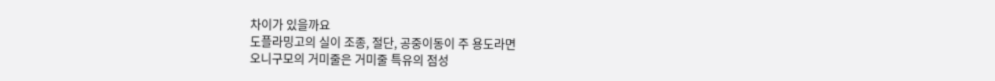차이가 있을까요
도플라밍고의 실이 조종, 절단, 공중이동이 주 용도라면
오니구모의 거미줄은 거미줄 특유의 점성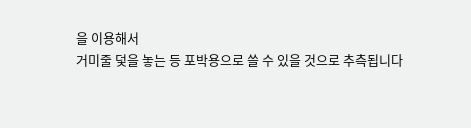을 이용해서
거미줄 덫을 놓는 등 포박용으로 쓸 수 있을 것으로 추측됩니다